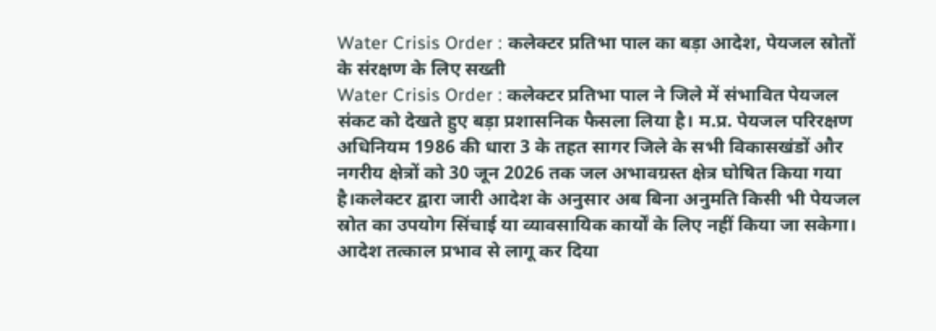Water Crisis Order : कलेक्टर प्रतिभा पाल का बड़ा आदेश, पेयजल स्रोतों के संरक्षण के लिए सख्ती
Water Crisis Order : कलेक्टर प्रतिभा पाल ने जिले में संभावित पेयजल संकट को देखते हुए बड़ा प्रशासनिक फैसला लिया है। म.प्र. पेयजल परिरक्षण अधिनियम 1986 की धारा 3 के तहत सागर जिले के सभी विकासखंडों और नगरीय क्षेत्रों को 30 जून 2026 तक जल अभावग्रस्त क्षेत्र घोषित किया गया है।कलेक्टर द्वारा जारी आदेश के अनुसार अब बिना अनुमति किसी भी पेयजल स्रोत का उपयोग सिंचाई या व्यावसायिक कार्यों के लिए नहीं किया जा सकेगा। आदेश तत्काल प्रभाव से लागू कर दिया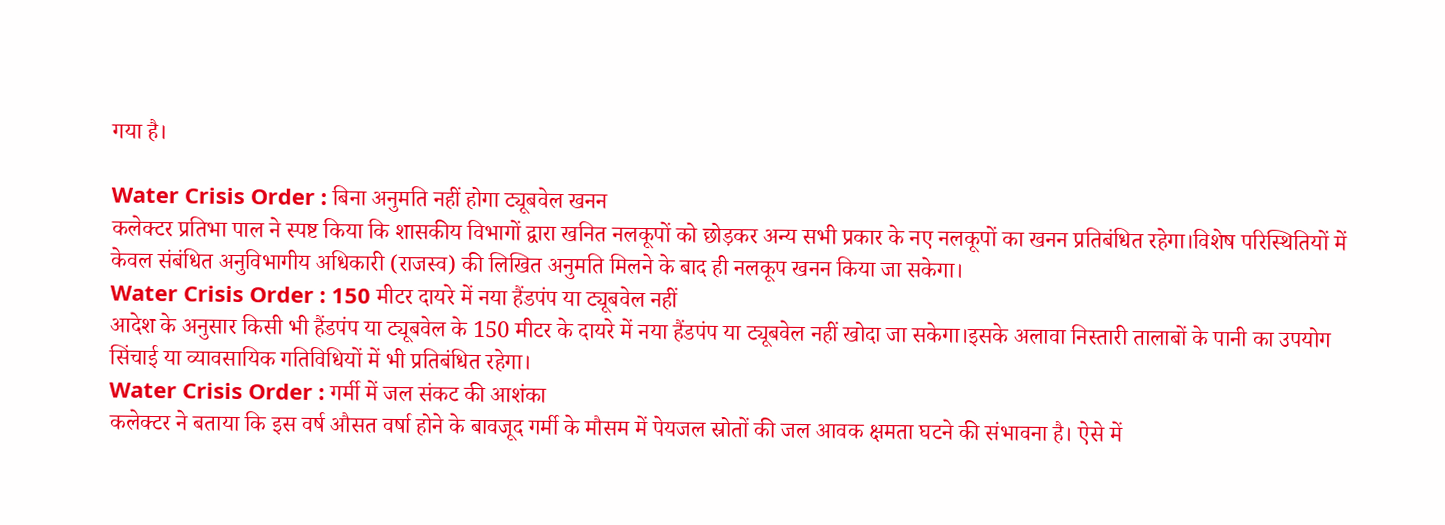गया है।

Water Crisis Order : बिना अनुमति नहीं होगा ट्यूबवेल खनन
कलेक्टर प्रतिभा पाल ने स्पष्ट किया कि शासकीय विभागों द्वारा खनित नलकूपों को छोड़कर अन्य सभी प्रकार के नए नलकूपों का खनन प्रतिबंधित रहेगा।विशेष परिस्थितियों में केवल संबंधित अनुविभागीय अधिकारी (राजस्व) की लिखित अनुमति मिलने के बाद ही नलकूप खनन किया जा सकेगा।
Water Crisis Order : 150 मीटर दायरे में नया हैंडपंप या ट्यूबवेल नहीं
आदेश के अनुसार किसी भी हैंडपंप या ट्यूबवेल के 150 मीटर के दायरे में नया हैंडपंप या ट्यूबवेल नहीं खोदा जा सकेगा।इसके अलावा निस्तारी तालाबों के पानी का उपयोग सिंचाई या व्यावसायिक गतिविधियों में भी प्रतिबंधित रहेगा।
Water Crisis Order : गर्मी में जल संकट की आशंका
कलेक्टर ने बताया कि इस वर्ष औसत वर्षा होने के बावजूद गर्मी के मौसम में पेयजल स्रोतों की जल आवक क्षमता घटने की संभावना है। ऐसे में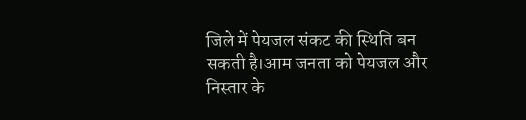जिले में पेयजल संकट की स्थिति बन सकती है।आम जनता को पेयजल और निस्तार के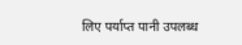लिए पर्याप्त पानी उपलब्ध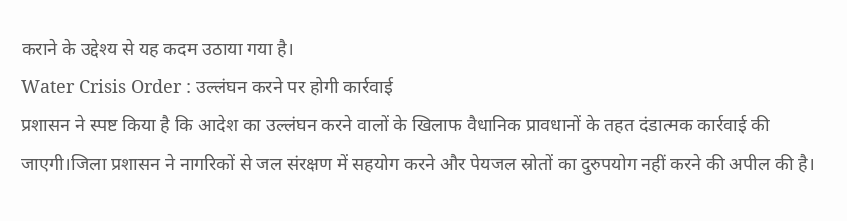कराने के उद्देश्य से यह कदम उठाया गया है।
Water Crisis Order : उल्लंघन करने पर होगी कार्रवाई
प्रशासन ने स्पष्ट किया है कि आदेश का उल्लंघन करने वालों के खिलाफ वैधानिक प्रावधानों के तहत दंडात्मक कार्रवाई की जाएगी।जिला प्रशासन ने नागरिकों से जल संरक्षण में सहयोग करने और पेयजल स्रोतों का दुरुपयोग नहीं करने की अपील की है।